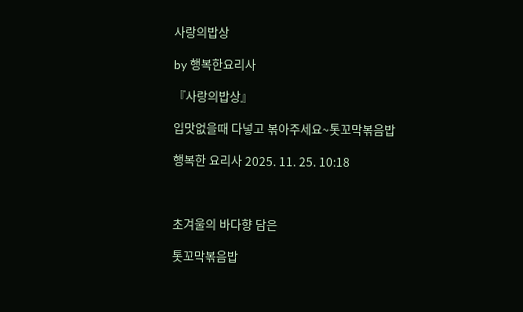사랑의밥상

by 행복한요리사

『사랑의밥상』

입맛없을때 다넣고 볶아주세요~톳꼬막볶음밥

행복한 요리사 2025. 11. 25. 10:18



초겨울의 바다향 담은

톳꼬막볶음밥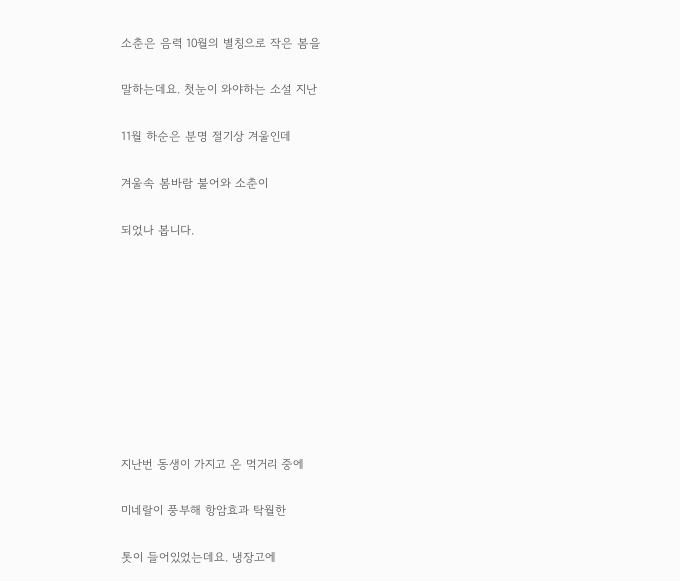소춘은 음력 10월의 별칭으로 작은 봄을

말하는데요. 첫눈이 와야하는 소설 지난

11월 하순은 분명 절기상 겨울인데

겨울속 봄바람 불어와 소춘이

되었나 봅니다.









지난번 동생이 가지고 온 먹거리 중에

미네랄이 풍부해 항암효과 탁월한

톳이 들어있었는데요. 냉장고에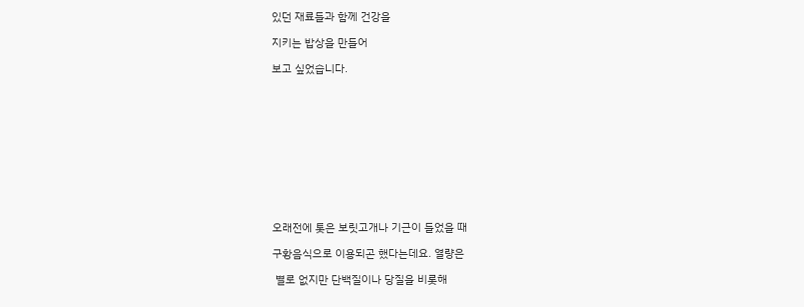있던 재료들과 함께 건강을

지키는 밥상을 만들어

보고 싶었습니다.











오래전에 톳은 보릿고개나 기근이 들었을 때

구황음식으로 이용되곤 했다는데요. 열량은

 별로 없지만 단백질이나 당질을 비롯해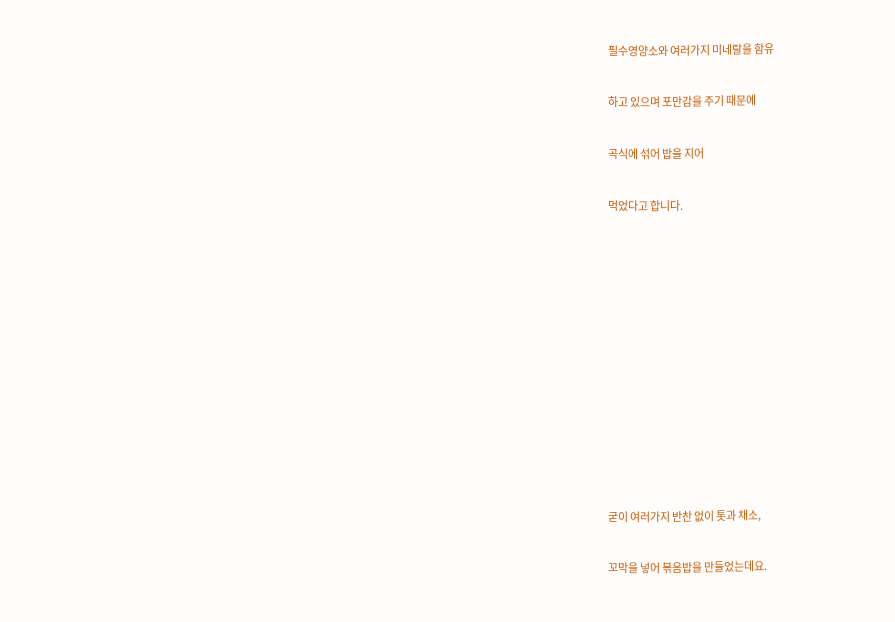필수영양소와 여러가지 미네랄을 함유

하고 있으며 포만감을 주기 때문에

곡식에 섞어 밥을 지어

먹었다고 합니다.











굳이 여러가지 반찬 없이 톳과 채소,

꼬막을 넣어 볶음밥을 만들었는데요.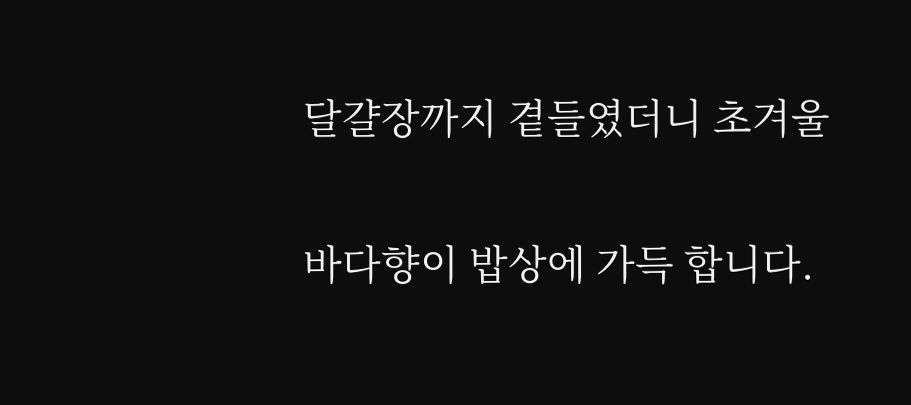달걀장까지 곁들였더니 초겨울

바다향이 밥상에 가득 합니다.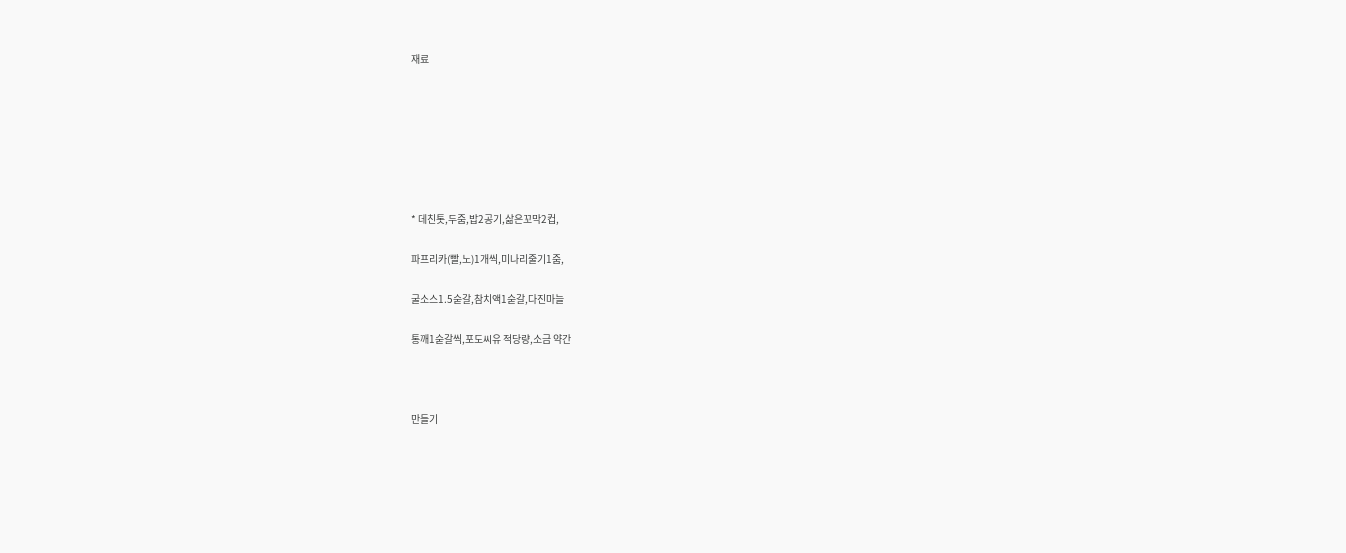재료







* 데친톳,두줌,밥2공기,삶은꼬막2컵,

파프리카(빨,노)1개씩,미나리줄기1줌,

굴소스1.5숟갈,참치액1숟갈,다진마늘

통깨1숟갈씩,포도씨유 적당량,소금 약간



만들기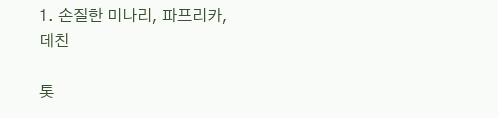1. 손질한 미나리, 파프리카, 데친

톳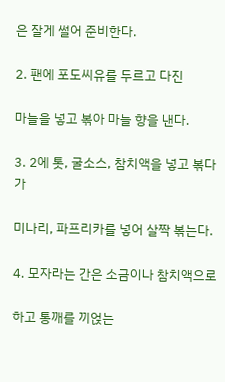은 잘게 썰어 준비한다.

2. 팬에 포도씨유를 두르고 다진

마늘을 넣고 볶아 마늘 향을 낸다.

3. 2에 톳, 굴소스, 참치액을 넣고 볶다가

미나리, 파프리카를 넣어 살짝 볶는다.

4. 모자라는 간은 소금이나 참치액으로

하고 통깨를 끼얹는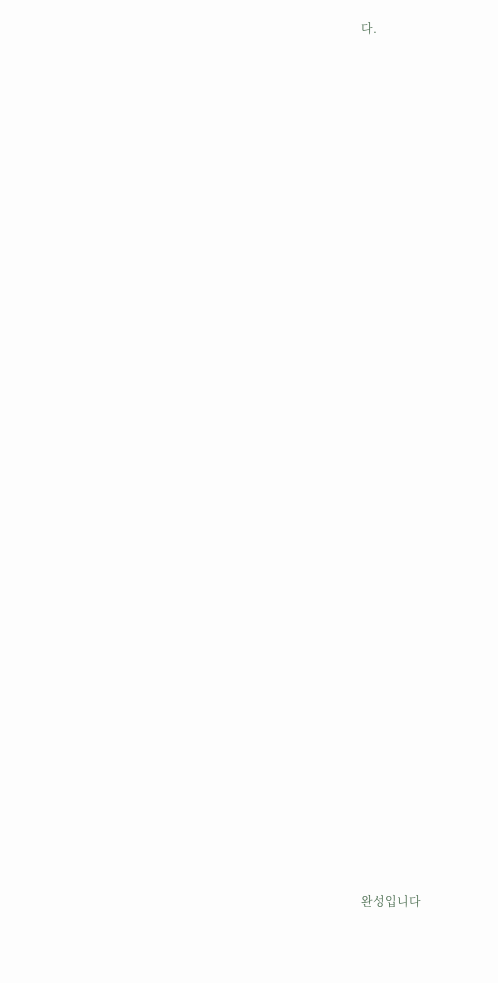다.









































완성입니다